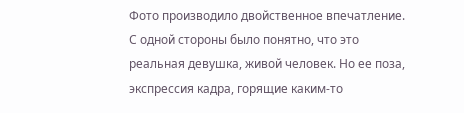Фото производило двойственное впечатление. С одной стороны было понятно, что это реальная девушка, живой человек. Но ее поза, экспрессия кадра, горящие каким-то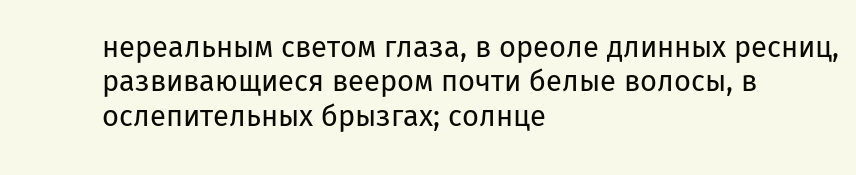нереальным светом глаза, в ореоле длинных ресниц, развивающиеся веером почти белые волосы, в ослепительных брызгах; солнце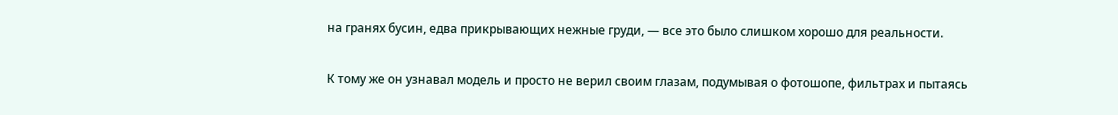на гранях бусин, едва прикрывающих нежные груди, — все это было слишком хорошо для реальности.

К тому же он узнавал модель и просто не верил своим глазам, подумывая о фотошопе, фильтрах и пытаясь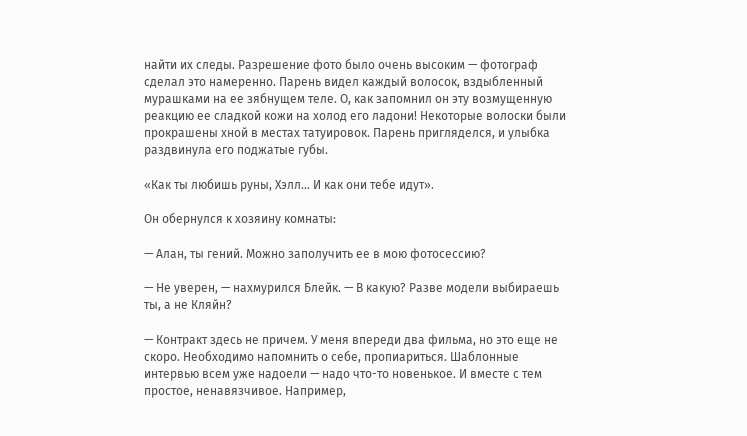найти их следы. Разрешение фото было очень высоким — фотограф сделал это намеренно. Парень видел каждый волосок, вздыбленный мурашками на ее зябнущем теле. О, как запомнил он эту возмущенную реакцию ее сладкой кожи на холод его ладони! Некоторые волоски были прокрашены хной в местах татуировок. Парень пригляделся, и улыбка раздвинула его поджатые губы.

«Как ты любишь руны, Хэлл… И как они тебе идут».

Он обернулся к хозяину комнаты:

— Алан, ты гений. Можно заполучить ее в мою фотосессию?

— Не уверен, — нахмурился Блейк. — В какую? Разве модели выбираешь ты, а не Кляйн?

— Контракт здесь не причем. У меня впереди два фильма, но это еще не скоро. Необходимо напомнить о себе, пропиариться. Шаблонные интервью всем уже надоели — надо что-то новенькое. И вместе с тем простое, ненавязчивое. Например,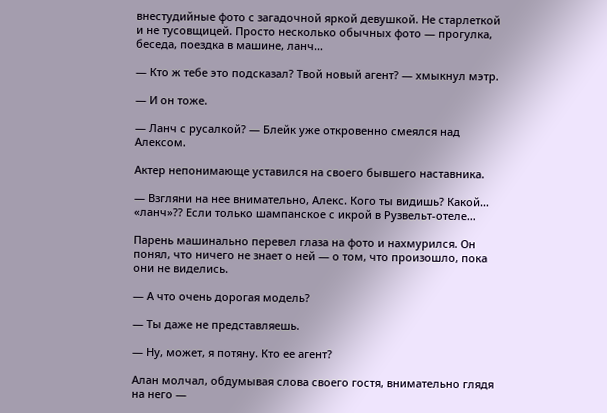внестудийные фото с загадочной яркой девушкой. Не старлеткой и не тусовщицей. Просто несколько обычных фото — прогулка, беседа, поездка в машине, ланч…

— Кто ж тебе это подсказал? Твой новый агент? — хмыкнул мэтр.

— И он тоже.

— Ланч с русалкой? — Блейк уже откровенно смеялся над Алексом.

Актер непонимающе уставился на своего бывшего наставника.

— Взгляни на нее внимательно, Алекс. Кого ты видишь? Какой… «ланч»?? Если только шампанское с икрой в Рузвельт-отеле…

Парень машинально перевел глаза на фото и нахмурился. Он понял, что ничего не знает о ней — о том, что произошло, пока они не виделись.

— А что очень дорогая модель?

— Ты даже не представляешь.

— Ну, может, я потяну. Кто ее агент?

Алан молчал, обдумывая слова своего гостя, внимательно глядя на него —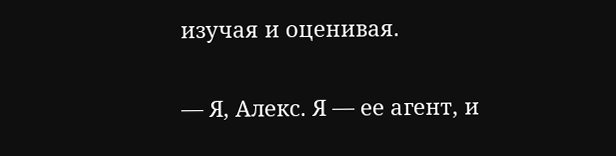изучая и оценивая.

— Я, Алекс. Я — ее агент, и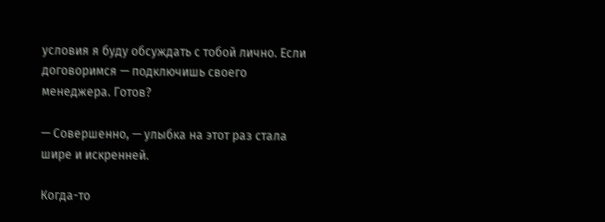условия я буду обсуждать с тобой лично. Если договоримся — подключишь своего менеджера. Готов?

— Совершенно, — улыбка на этот раз стала шире и искренней.

Когда-то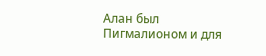Алан был Пигмалионом и для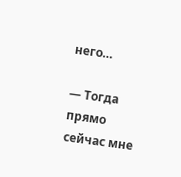него…

— Тогда прямо сейчас мне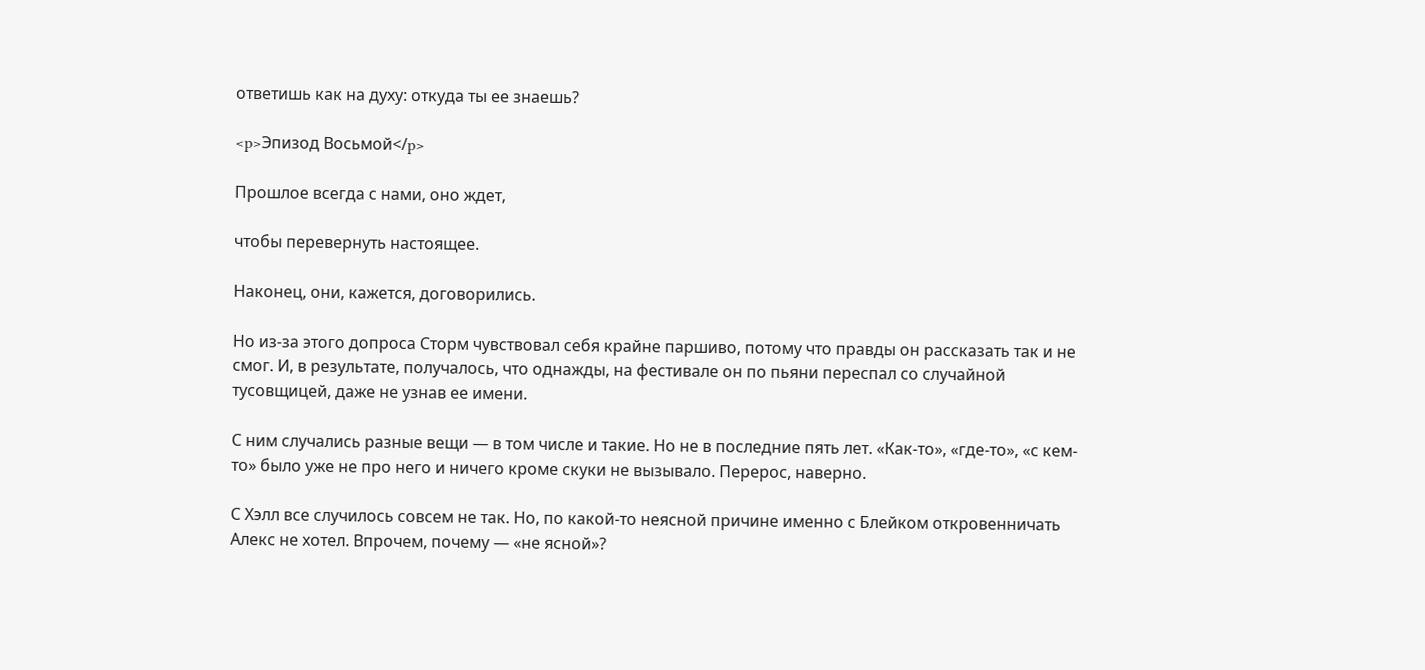ответишь как на духу: откуда ты ее знаешь?

<p>Эпизод Восьмой</p>

Прошлое всегда с нами, оно ждет,

чтобы перевернуть настоящее.

Наконец, они, кажется, договорились.

Но из-за этого допроса Сторм чувствовал себя крайне паршиво, потому что правды он рассказать так и не смог. И, в результате, получалось, что однажды, на фестивале он по пьяни переспал со случайной тусовщицей, даже не узнав ее имени.

С ним случались разные вещи — в том числе и такие. Но не в последние пять лет. «Как-то», «где-то», «с кем-то» было уже не про него и ничего кроме скуки не вызывало. Перерос, наверно.

С Хэлл все случилось совсем не так. Но, по какой-то неясной причине именно с Блейком откровенничать Алекс не хотел. Впрочем, почему — «не ясной»?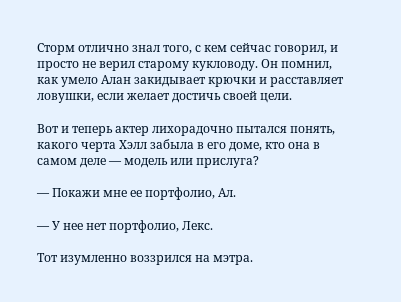Сторм отлично знал того, с кем сейчас говорил, и просто не верил старому кукловоду. Он помнил, как умело Алан закидывает крючки и расставляет ловушки, если желает достичь своей цели.

Вот и теперь актер лихорадочно пытался понять, какого черта Хэлл забыла в его доме, кто она в самом деле — модель или прислуга?

— Покажи мне ее портфолио, Ал.

— У нее нет портфолио, Лекс.

Тот изумленно воззрился на мэтра.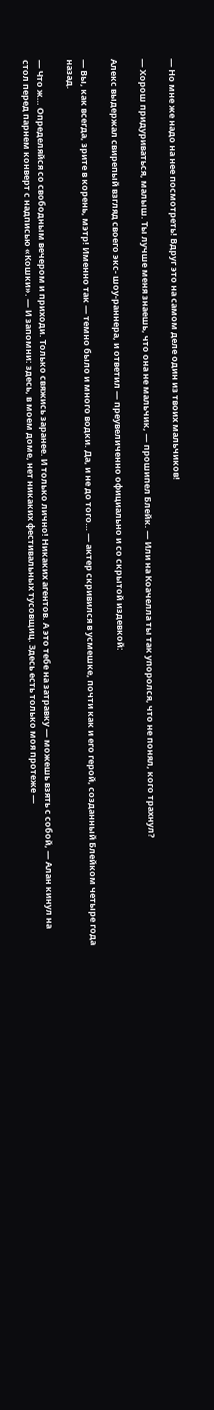— Но мне же надо на нее посмотреть! Вдруг это на самом деле один из твоих мальчиков!

— Хорош придуриваться, малыш. Ты лучше меня знаешь, что она не мальчик, — прошипел Блейк. — Или на Коачелла ты так упоролся, что не понял, кого трахнул?

Алекс выдержал свирепый взгляд своего экс- шоу-раннера, и ответил — преувеличенно официально и со скрытой издевкой:

— Вы, как всегда, зрите в корень, мэтр! Именно так — темно было и много водки. Да, и не до того… — актер скривился в усмешке, почти как и его герой, созданный Блейком четыре года назад.

— Что ж… Определяйся со свободным вечером и приходи. Только свяжись заранее. И только лично! Никаких агентов. А это тебе на затравку — можешь взять с собой, — Алан кинул на стол перед парнем конверт с надписью «Кошки». — И запомни: здесь, в моем доме, нет никаких фестивальных тусовщиц. Здесь есть только моя протеже —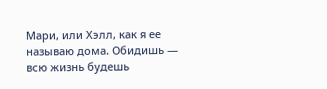Мари, или Хэлл, как я ее называю дома. Обидишь — всю жизнь будешь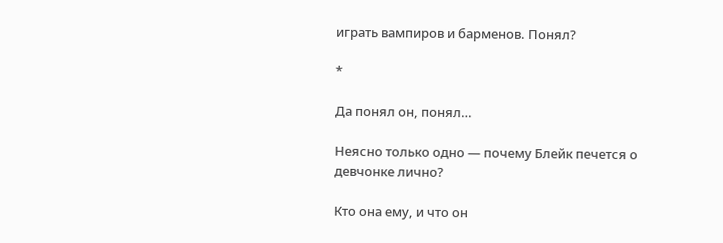играть вампиров и барменов. Понял?

*

Да понял он, понял…

Неясно только одно — почему Блейк печется о девчонке лично?

Кто она ему, и что он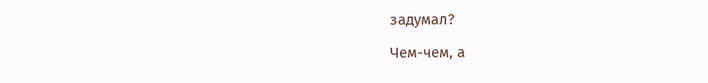задумал?

Чем-чем, а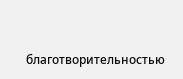благотворительностью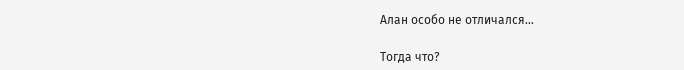Алан особо не отличался…

Тогда что?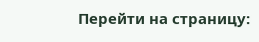Перейти на страницу: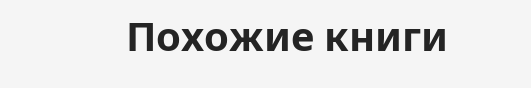Похожие книги